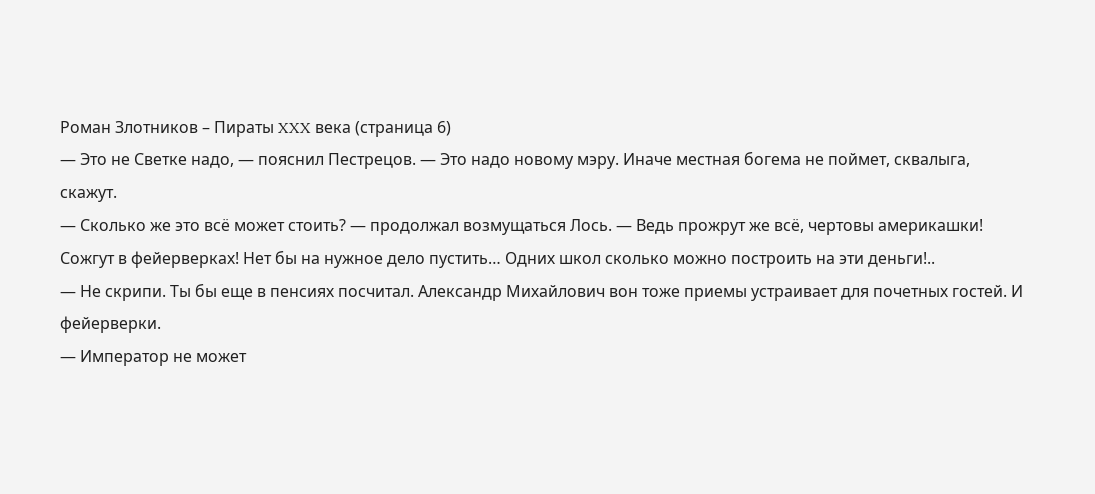Роман Злотников – Пираты XXX века (страница 6)
— Это не Светке надо, — пояснил Пестрецов. — Это надо новому мэру. Иначе местная богема не поймет, сквалыга, скажут.
— Сколько же это всё может стоить? — продолжал возмущаться Лось. — Ведь прожрут же всё, чертовы америкашки! Сожгут в фейерверках! Нет бы на нужное дело пустить… Одних школ сколько можно построить на эти деньги!..
— Не скрипи. Ты бы еще в пенсиях посчитал. Александр Михайлович вон тоже приемы устраивает для почетных гостей. И фейерверки.
— Император не может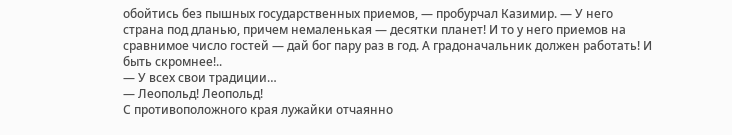обойтись без пышных государственных приемов, — пробурчал Казимир. — У него страна под дланью, причем немаленькая — десятки планет! И то у него приемов на сравнимое число гостей — дай бог пару раз в год. А градоначальник должен работать! И быть скромнее!..
— У всех свои традиции…
— Леопольд! Леопольд!
С противоположного края лужайки отчаянно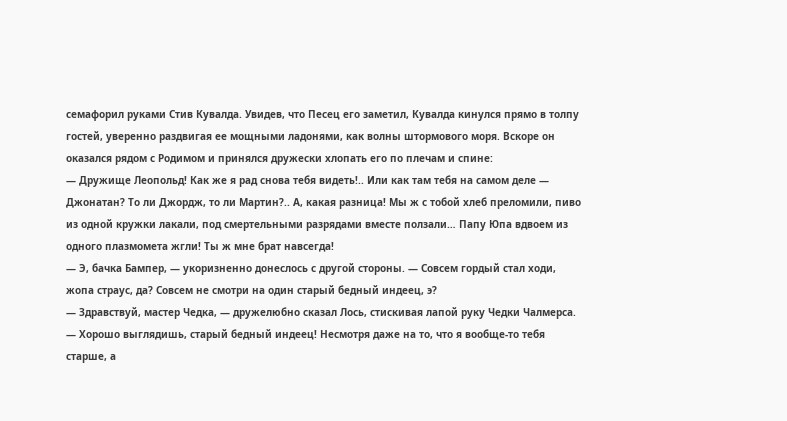семафорил руками Стив Кувалда. Увидев, что Песец его заметил, Кувалда кинулся прямо в толпу гостей, уверенно раздвигая ее мощными ладонями, как волны штормового моря. Вскоре он оказался рядом с Родимом и принялся дружески хлопать его по плечам и спине:
— Дружище Леопольд! Как же я рад снова тебя видеть!.. Или как там тебя на самом деле — Джонатан? То ли Джордж, то ли Мартин?.. А, какая разница! Мы ж с тобой хлеб преломили, пиво из одной кружки лакали, под смертельными разрядами вместе ползали… Папу Юпа вдвоем из одного плазмомета жгли! Ты ж мне брат навсегда!
— Э, бачка Бампер, — укоризненно донеслось с другой стороны. — Совсем гордый стал ходи, жопа страус, да? Совсем не смотри на один старый бедный индеец, э?
— Здравствуй, мастер Чедка, — дружелюбно сказал Лось, стискивая лапой руку Чедки Чалмерса. — Хорошо выглядишь, старый бедный индеец! Несмотря даже на то, что я вообще-то тебя старше, а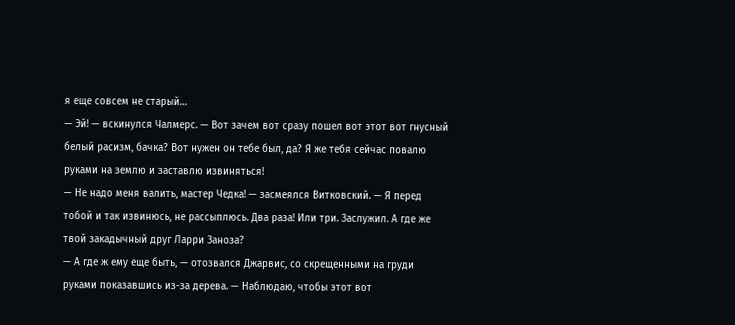я еще совсем не старый…
— Эй! — вскинулся Чалмерс. — Вот зачем вот сразу пошел вот этот вот гнусный белый расизм, бачка? Вот нужен он тебе был, да? Я же тебя сейчас повалю руками на землю и заставлю извиняться!
— Не надо меня валить, мастер Чедка! — засмеялся Витковский. — Я перед тобой и так извинюсь, не рассыплюсь. Два раза! Или три. Заслужил. А где же твой закадычный друг Ларри Заноза?
— А где ж ему еще быть, — отозвался Джарвис, со скрещенными на груди руками показавшись из-за дерева. — Наблюдаю, чтобы этот вот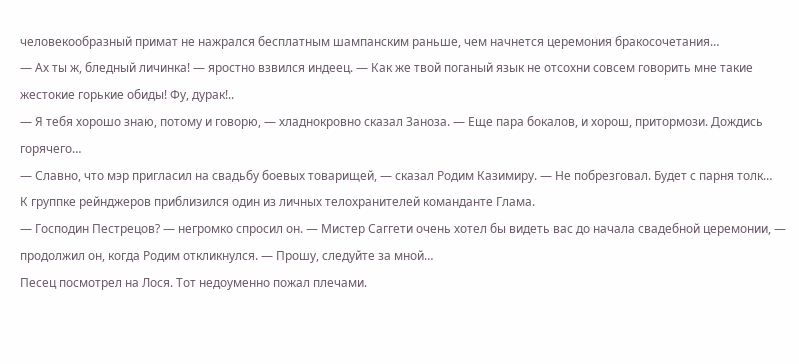человекообразный примат не нажрался бесплатным шампанским раньше, чем начнется церемония бракосочетания…
— Ах ты ж, бледный личинка! — яростно взвился индеец. — Как же твой поганый язык не отсохни совсем говорить мне такие жестокие горькие обиды! Фу, дурак!..
— Я тебя хорошо знаю, потому и говорю, — хладнокровно сказал Заноза. — Еще пара бокалов, и хорош, притормози. Дождись горячего…
— Славно, что мэр пригласил на свадьбу боевых товарищей, — сказал Родим Казимиру. — Не побрезговал. Будет с парня толк…
К группке рейнджеров приблизился один из личных телохранителей команданте Глама.
— Господин Пестрецов? — негромко спросил он. — Мистер Саггети очень хотел бы видеть вас до начала свадебной церемонии, — продолжил он, когда Родим откликнулся. — Прошу, следуйте за мной…
Песец посмотрел на Лося. Тот недоуменно пожал плечами.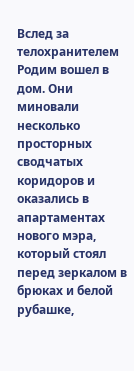Вслед за телохранителем Родим вошел в дом. Они миновали несколько просторных сводчатых коридоров и оказались в апартаментах нового мэра, который стоял перед зеркалом в брюках и белой рубашке,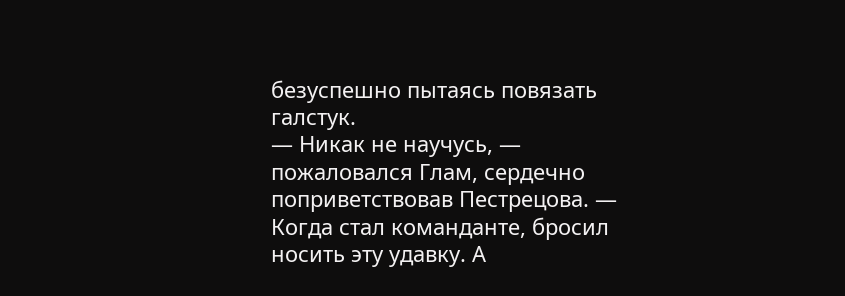безуспешно пытаясь повязать галстук.
— Никак не научусь, — пожаловался Глам, сердечно поприветствовав Пестрецова. — Когда стал команданте, бросил носить эту удавку. А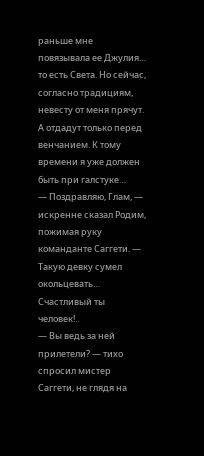раньше мне повязывала ее Джулия… то есть Света. Но сейчас, согласно традициям, невесту от меня прячут. А отдадут только перед венчанием. К тому времени я уже должен быть при галстуке…
— Поздравляю, Глам, — искренне сказал Родим, пожимая руку команданте Саггети. — Такую девку сумел окольцевать… Счастливый ты человек!..
— Вы ведь за ней прилетели? — тихо спросил мистер Саггети, не глядя на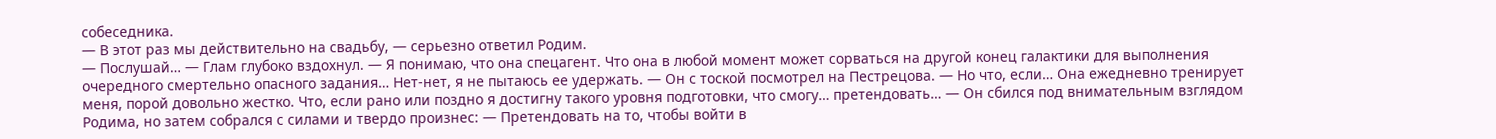собеседника.
— В этот раз мы действительно на свадьбу, — серьезно ответил Родим.
— Послушай… — Глам глубоко вздохнул. — Я понимаю, что она спецагент. Что она в любой момент может сорваться на другой конец галактики для выполнения очередного смертельно опасного задания… Нет-нет, я не пытаюсь ее удержать. — Он с тоской посмотрел на Пестрецова. — Но что, если… Она ежедневно тренирует меня, порой довольно жестко. Что, если рано или поздно я достигну такого уровня подготовки, что смогу… претендовать… — Он сбился под внимательным взглядом Родима, но затем собрался с силами и твердо произнес: — Претендовать на то, чтобы войти в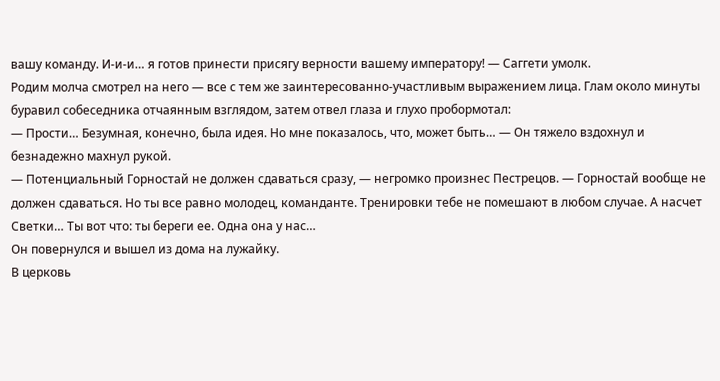вашу команду. И-и-и… я готов принести присягу верности вашему императору! — Саггети умолк.
Родим молча смотрел на него — все с тем же заинтересованно-участливым выражением лица. Глам около минуты буравил собеседника отчаянным взглядом, затем отвел глаза и глухо пробормотал:
— Прости… Безумная, конечно, была идея. Но мне показалось, что, может быть… — Он тяжело вздохнул и безнадежно махнул рукой.
— Потенциальный Горностай не должен сдаваться сразу, — негромко произнес Пестрецов. — Горностай вообще не должен сдаваться. Но ты все равно молодец, команданте. Тренировки тебе не помешают в любом случае. А насчет Светки… Ты вот что: ты береги ее. Одна она у нас…
Он повернулся и вышел из дома на лужайку.
В церковь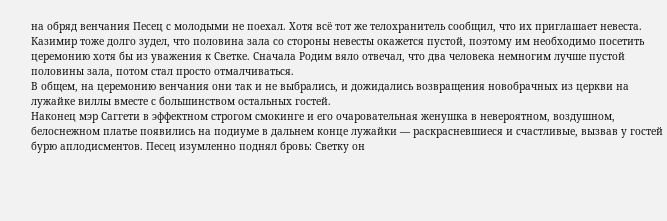на обряд венчания Песец с молодыми не поехал. Хотя всё тот же телохранитель сообщил, что их приглашает невеста. Казимир тоже долго зудел, что половина зала со стороны невесты окажется пустой, поэтому им необходимо посетить церемонию хотя бы из уважения к Светке. Сначала Родим вяло отвечал, что два человека немногим лучше пустой половины зала, потом стал просто отмалчиваться.
В общем, на церемонию венчания они так и не выбрались, и дожидались возвращения новобрачных из церкви на лужайке виллы вместе с большинством остальных гостей.
Наконец мэр Саггети в эффектном строгом смокинге и его очаровательная женушка в невероятном, воздушном, белоснежном платье появились на подиуме в дальнем конце лужайки — раскрасневшиеся и счастливые, вызвав у гостей бурю аплодисментов. Песец изумленно поднял бровь: Светку он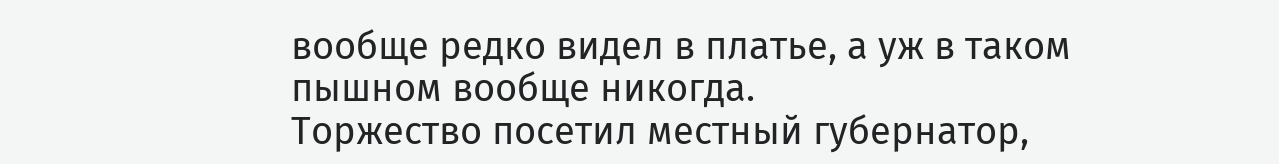вообще редко видел в платье, а уж в таком пышном вообще никогда.
Торжество посетил местный губернатор,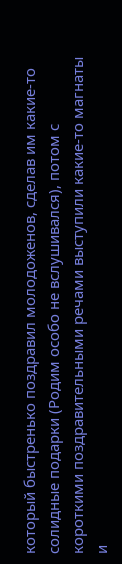который быстренько поздравил молодоженов, сделав им какие-то солидные подарки (Родим особо не вслушивался), потом с короткими поздравительными речами выступили какие-то магнаты и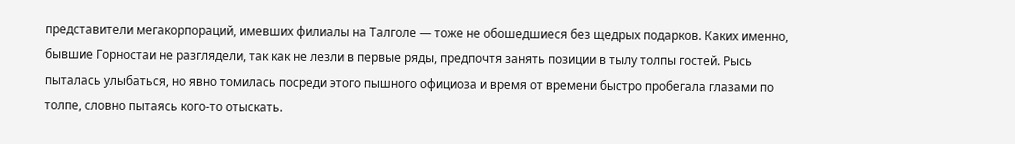представители мегакорпораций, имевших филиалы на Талголе — тоже не обошедшиеся без щедрых подарков. Каких именно, бывшие Горностаи не разглядели, так как не лезли в первые ряды, предпочтя занять позиции в тылу толпы гостей. Рысь пыталась улыбаться, но явно томилась посреди этого пышного официоза и время от времени быстро пробегала глазами по толпе, словно пытаясь кого-то отыскать.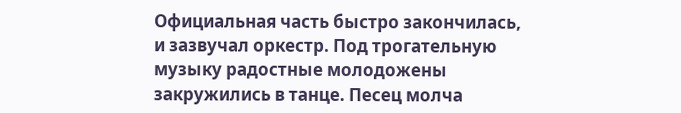Официальная часть быстро закончилась, и зазвучал оркестр. Под трогательную музыку радостные молодожены закружились в танце. Песец молча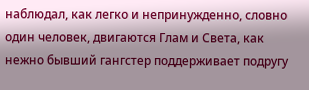наблюдал, как легко и непринужденно, словно один человек, двигаются Глам и Света, как нежно бывший гангстер поддерживает подругу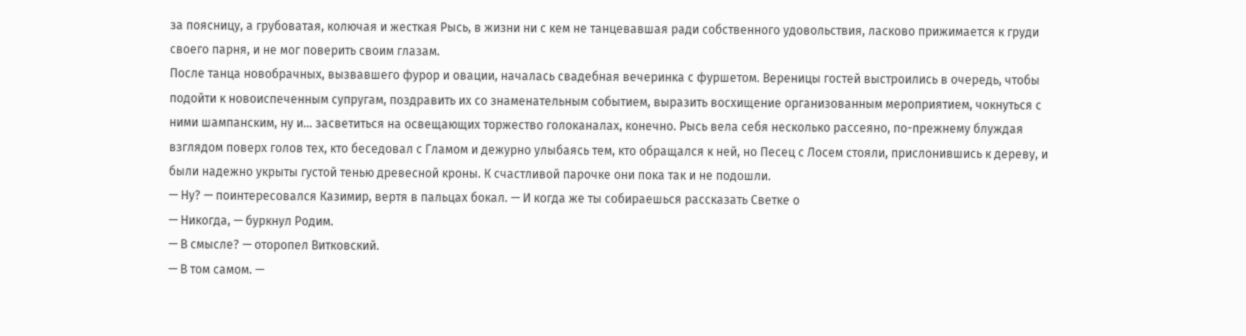за поясницу, а грубоватая, колючая и жесткая Рысь, в жизни ни с кем не танцевавшая ради собственного удовольствия, ласково прижимается к груди своего парня, и не мог поверить своим глазам.
После танца новобрачных, вызвавшего фурор и овации, началась свадебная вечеринка с фуршетом. Вереницы гостей выстроились в очередь, чтобы подойти к новоиспеченным супругам, поздравить их со знаменательным событием, выразить восхищение организованным мероприятием, чокнуться с ними шампанским, ну и… засветиться на освещающих торжество голоканалах, конечно. Рысь вела себя несколько рассеяно, по-прежнему блуждая взглядом поверх голов тех, кто беседовал с Гламом и дежурно улыбаясь тем, кто обращался к ней, но Песец с Лосем стояли, прислонившись к дереву, и были надежно укрыты густой тенью древесной кроны. К счастливой парочке они пока так и не подошли.
— Ну? — поинтересовался Казимир, вертя в пальцах бокал. — И когда же ты собираешься рассказать Светке о
— Никогда, — буркнул Родим.
— В смысле? — оторопел Витковский.
— В том самом. —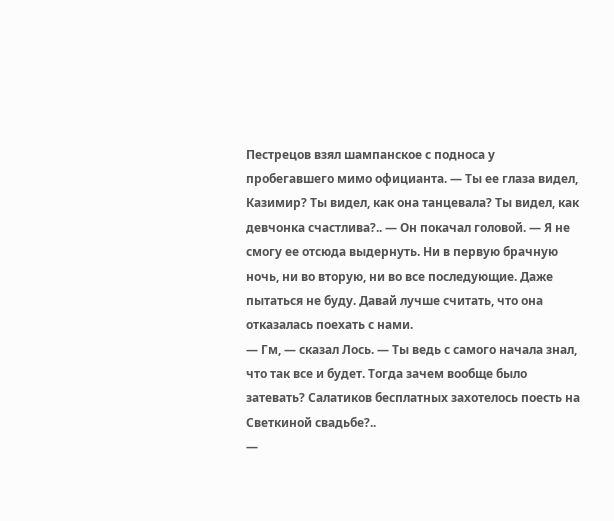Пестрецов взял шампанское с подноса у пробегавшего мимо официанта. — Ты ее глаза видел, Казимир? Ты видел, как она танцевала? Ты видел, как девчонка счастлива?.. — Он покачал головой. — Я не смогу ее отсюда выдернуть. Ни в первую брачную ночь, ни во вторую, ни во все последующие. Даже пытаться не буду. Давай лучше считать, что она отказалась поехать с нами.
— Гм, — сказал Лось. — Ты ведь с самого начала знал, что так все и будет. Тогда зачем вообще было затевать? Салатиков бесплатных захотелось поесть на Светкиной свадьбе?..
—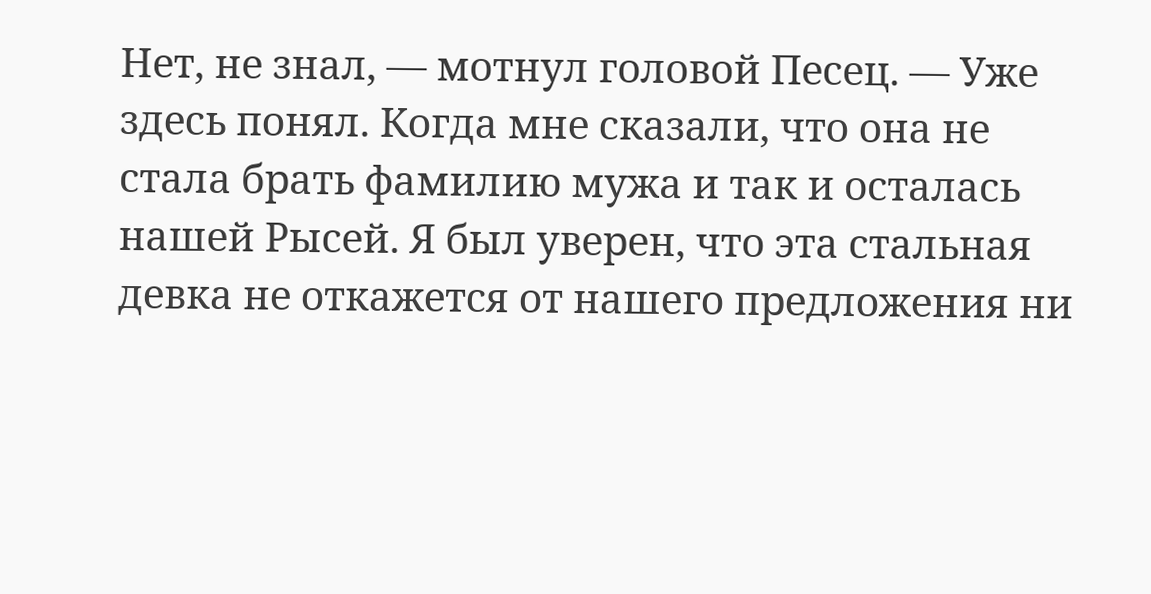Нет, не знал, — мотнул головой Песец. — Уже здесь понял. Когда мне сказали, что она не стала брать фамилию мужа и так и осталась нашей Рысей. Я был уверен, что эта стальная девка не откажется от нашего предложения ни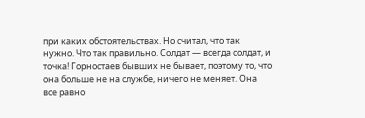при каких обстоятельствах. Но считал, что так нужно. Что так правильно. Солдат — всегда солдат, и точка! Горностаев бывших не бывает, поэтому то, что она больше не на службе, ничего не меняет. Она все равно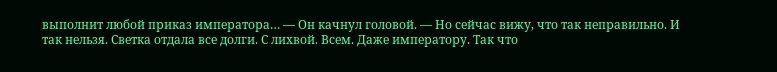выполнит любой приказ императора… — Он качнул головой. — Но сейчас вижу, что так неправильно. И так нельзя. Светка отдала все долги. С лихвой. Всем. Даже императору. Так что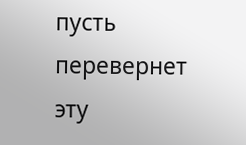пусть перевернет эту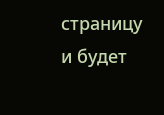страницу и будет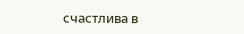счастлива в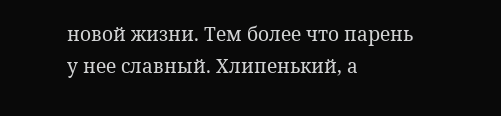новой жизни. Тем более что парень у нее славный. Хлипенький, а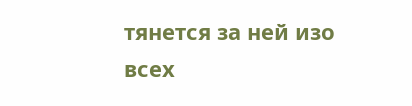тянется за ней изо всех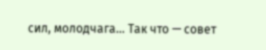сил, молодчага… Так что — совет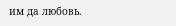им да любовь.